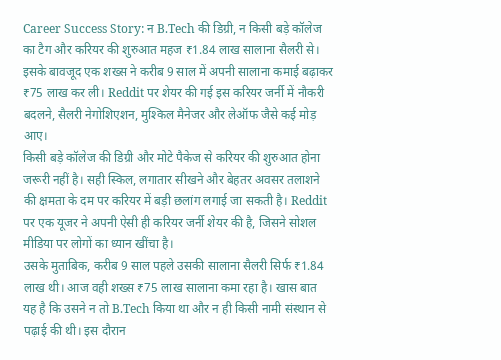Career Success Story: न B.Tech की डिग्री, न किसी बड़े कॉलेज का टैग और करियर की शुरुआत महज ₹1.84 लाख सालाना सैलरी से। इसके बावजूद एक शख्स ने करीब 9 साल में अपनी सालाना कमाई बढ़ाकर ₹75 लाख कर ली। Reddit पर शेयर की गई इस करियर जर्नी में नौकरी बदलने, सैलरी नेगोशिएशन, मुश्किल मैनेजर और लेऑफ जैसे कई मोड़ आए।
किसी बड़े कॉलेज की डिग्री और मोटे पैकेज से करियर की शुरुआत होना जरूरी नहीं है। सही स्किल, लगातार सीखने और बेहतर अवसर तलाशने की क्षमता के दम पर करियर में बड़ी छलांग लगाई जा सकती है। Reddit पर एक यूजर ने अपनी ऐसी ही करियर जर्नी शेयर की है, जिसने सोशल मीडिया पर लोगों का ध्यान खींचा है।
उसके मुताबिक, करीब 9 साल पहले उसकी सालाना सैलरी सिर्फ ₹1.84 लाख थी। आज वही शख्स ₹75 लाख सालाना कमा रहा है। खास बात यह है कि उसने न तो B.Tech किया था और न ही किसी नामी संस्थान से पढ़ाई की थी। इस दौरान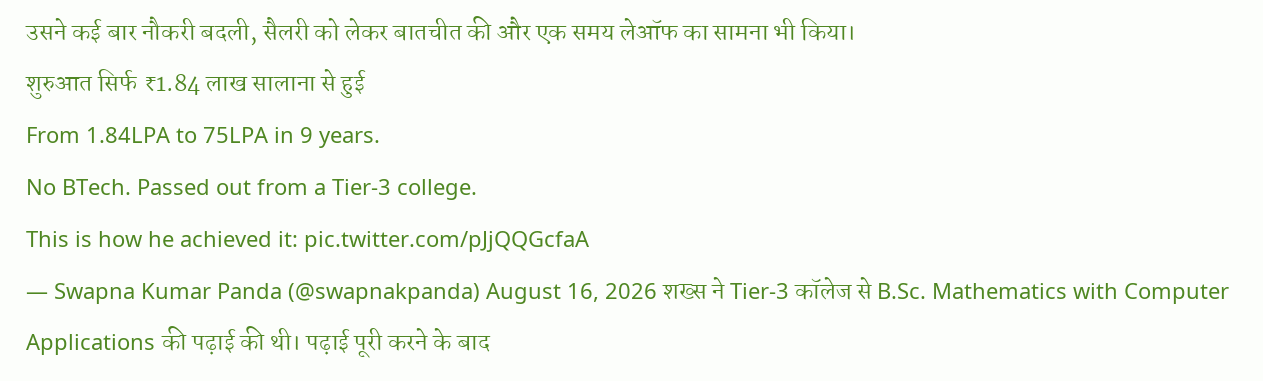उसने कई बार नौकरी बदली, सैलरी को लेकर बातचीत की और एक समय लेऑफ का सामना भी किया।
शुरुआत सिर्फ ₹1.84 लाख सालाना से हुई
From 1.84LPA to 75LPA in 9 years.
No BTech. Passed out from a Tier-3 college.
This is how he achieved it: pic.twitter.com/pJjQQGcfaA
— Swapna Kumar Panda (@swapnakpanda) August 16, 2026 शख्स ने Tier-3 कॉलेज से B.Sc. Mathematics with Computer Applications की पढ़ाई की थी। पढ़ाई पूरी करने के बाद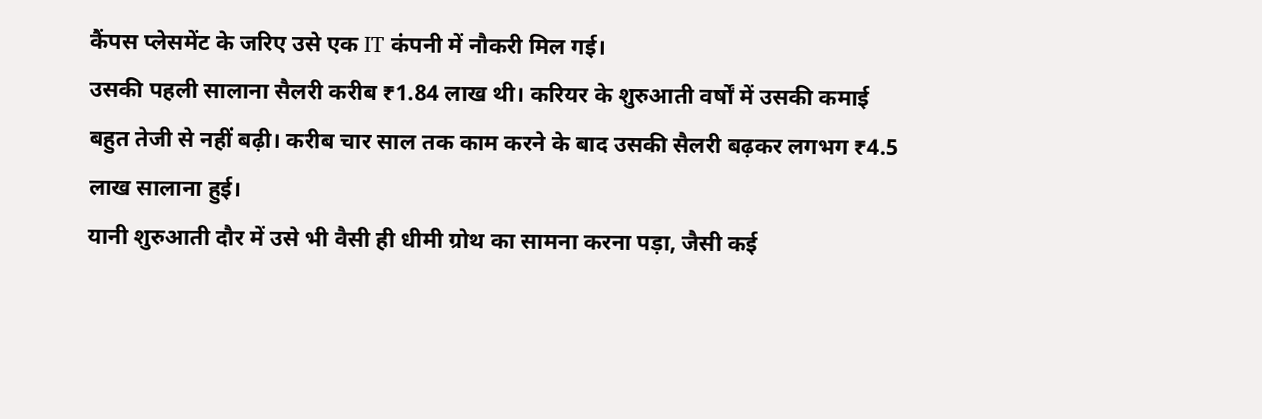कैंपस प्लेसमेंट के जरिए उसे एक IT कंपनी में नौकरी मिल गई।
उसकी पहली सालाना सैलरी करीब ₹1.84 लाख थी। करियर के शुरुआती वर्षों में उसकी कमाई बहुत तेजी से नहीं बढ़ी। करीब चार साल तक काम करने के बाद उसकी सैलरी बढ़कर लगभग ₹4.5 लाख सालाना हुई।
यानी शुरुआती दौर में उसे भी वैसी ही धीमी ग्रोथ का सामना करना पड़ा, जैसी कई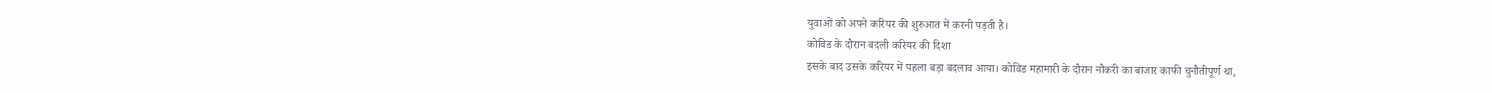युवाओं को अपने करियर की शुरुआत में करनी पड़ती है।
कोविड के दौरान बदली करियर की दिशा
इसके बाद उसके करियर में पहला बड़ा बदलाव आया। कोविड महामारी के दौरान नौकरी का बाजार काफी चुनौतीपूर्ण था,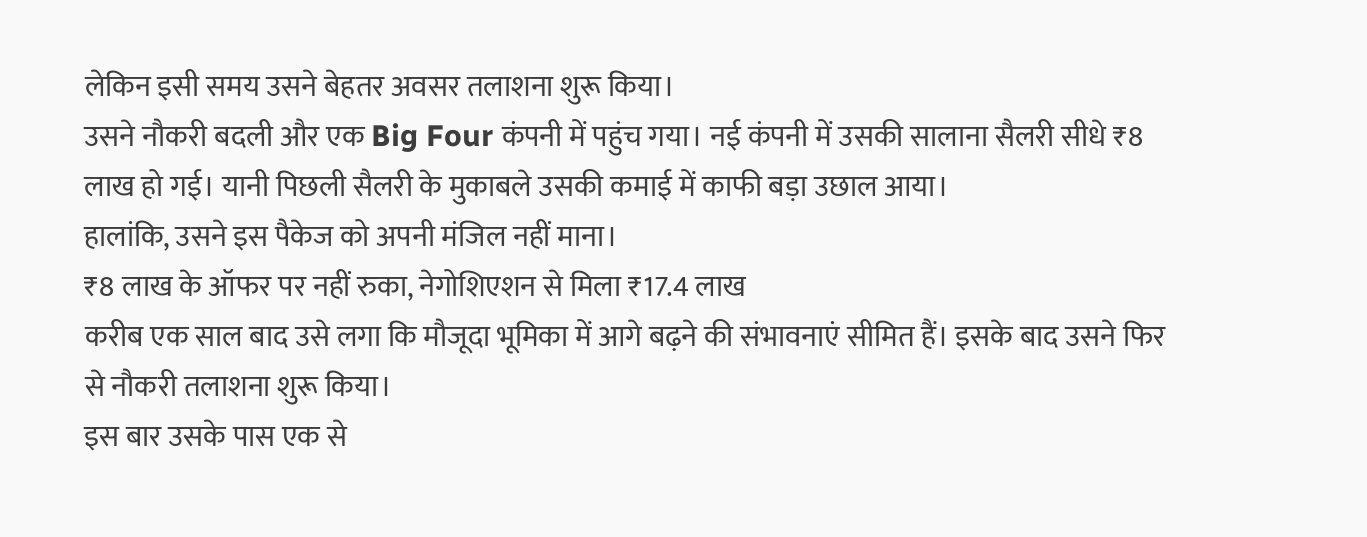लेकिन इसी समय उसने बेहतर अवसर तलाशना शुरू किया।
उसने नौकरी बदली और एक Big Four कंपनी में पहुंच गया। नई कंपनी में उसकी सालाना सैलरी सीधे ₹8 लाख हो गई। यानी पिछली सैलरी के मुकाबले उसकी कमाई में काफी बड़ा उछाल आया।
हालांकि, उसने इस पैकेज को अपनी मंजिल नहीं माना।
₹8 लाख के ऑफर पर नहीं रुका, नेगोशिएशन से मिला ₹17.4 लाख
करीब एक साल बाद उसे लगा कि मौजूदा भूमिका में आगे बढ़ने की संभावनाएं सीमित हैं। इसके बाद उसने फिर से नौकरी तलाशना शुरू किया।
इस बार उसके पास एक से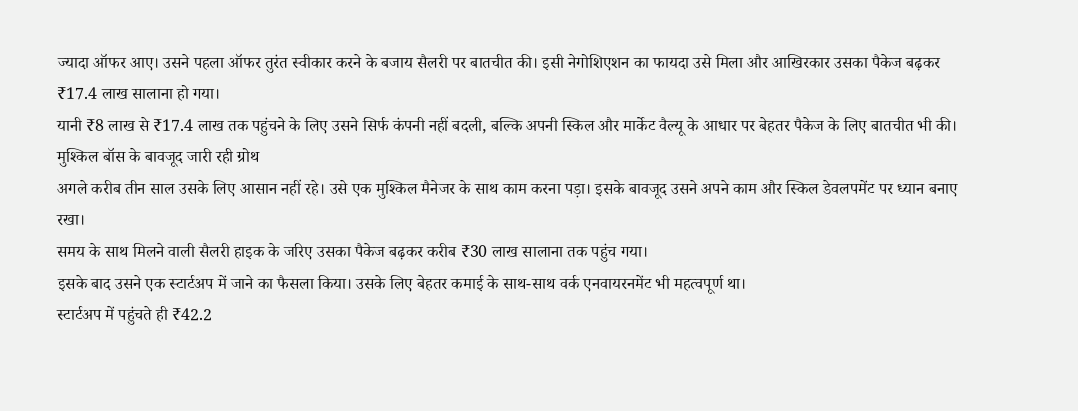ज्यादा ऑफर आए। उसने पहला ऑफर तुरंत स्वीकार करने के बजाय सैलरी पर बातचीत की। इसी नेगोशिएशन का फायदा उसे मिला और आखिरकार उसका पैकेज बढ़कर ₹17.4 लाख सालाना हो गया।
यानी ₹8 लाख से ₹17.4 लाख तक पहुंचने के लिए उसने सिर्फ कंपनी नहीं बदली, बल्कि अपनी स्किल और मार्केट वैल्यू के आधार पर बेहतर पैकेज के लिए बातचीत भी की।
मुश्किल बॉस के बावजूद जारी रही ग्रोथ
अगले करीब तीन साल उसके लिए आसान नहीं रहे। उसे एक मुश्किल मैनेजर के साथ काम करना पड़ा। इसके बावजूद उसने अपने काम और स्किल डेवलपमेंट पर ध्यान बनाए रखा।
समय के साथ मिलने वाली सैलरी हाइक के जरिए उसका पैकेज बढ़कर करीब ₹30 लाख सालाना तक पहुंच गया।
इसके बाद उसने एक स्टार्टअप में जाने का फैसला किया। उसके लिए बेहतर कमाई के साथ-साथ वर्क एनवायरनमेंट भी महत्वपूर्ण था।
स्टार्टअप में पहुंचते ही ₹42.2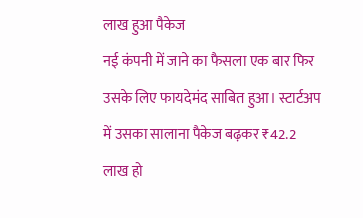लाख हुआ पैकेज
नई कंपनी में जाने का फैसला एक बार फिर उसके लिए फायदेमंद साबित हुआ। स्टार्टअप में उसका सालाना पैकेज बढ़कर ₹42.2 लाख हो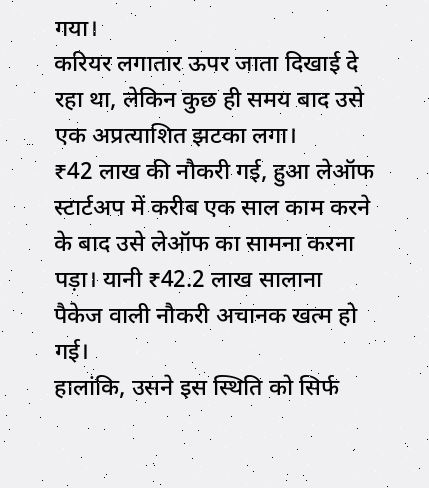गया।
करियर लगातार ऊपर जाता दिखाई दे रहा था, लेकिन कुछ ही समय बाद उसे एक अप्रत्याशित झटका लगा।
₹42 लाख की नौकरी गई, हुआ लेऑफ
स्टार्टअप में करीब एक साल काम करने के बाद उसे लेऑफ का सामना करना पड़ा। यानी ₹42.2 लाख सालाना पैकेज वाली नौकरी अचानक खत्म हो गई।
हालांकि, उसने इस स्थिति को सिर्फ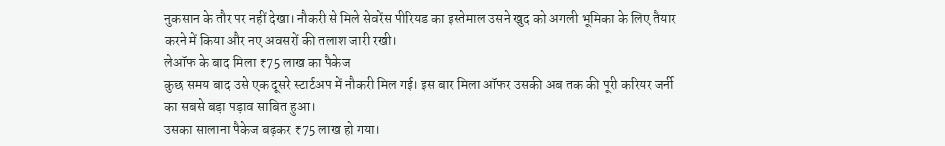नुकसान के तौर पर नहीं देखा। नौकरी से मिले सेवरेंस पीरियड का इस्तेमाल उसने खुद को अगली भूमिका के लिए तैयार करने में किया और नए अवसरों की तलाश जारी रखी।
लेऑफ के बाद मिला ₹75 लाख का पैकेज
कुछ समय बाद उसे एक दूसरे स्टार्टअप में नौकरी मिल गई। इस बार मिला ऑफर उसकी अब तक की पूरी करियर जर्नी का सबसे बड़ा पड़ाव साबित हुआ।
उसका सालाना पैकेज बढ़कर ₹75 लाख हो गया।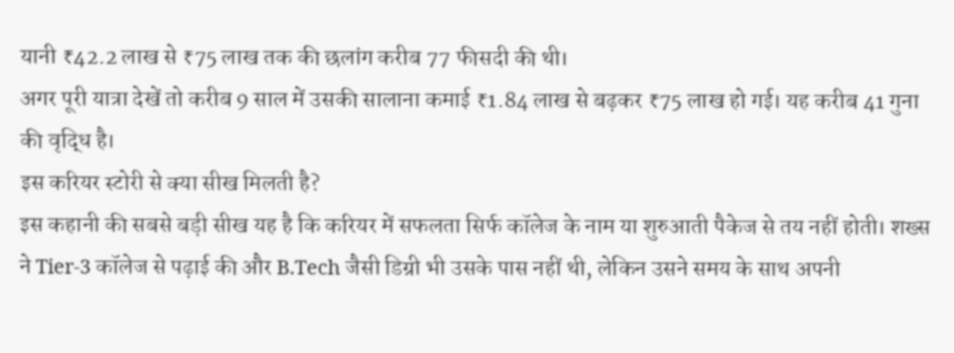यानी ₹42.2 लाख से ₹75 लाख तक की छलांग करीब 77 फीसदी की थी।
अगर पूरी यात्रा देखें तो करीब 9 साल में उसकी सालाना कमाई ₹1.84 लाख से बढ़कर ₹75 लाख हो गई। यह करीब 41 गुना की वृद्धि है।
इस करियर स्टोरी से क्या सीख मिलती है?
इस कहानी की सबसे बड़ी सीख यह है कि करियर में सफलता सिर्फ कॉलेज के नाम या शुरुआती पैकेज से तय नहीं होती। शख्स ने Tier-3 कॉलेज से पढ़ाई की और B.Tech जैसी डिग्री भी उसके पास नहीं थी, लेकिन उसने समय के साथ अपनी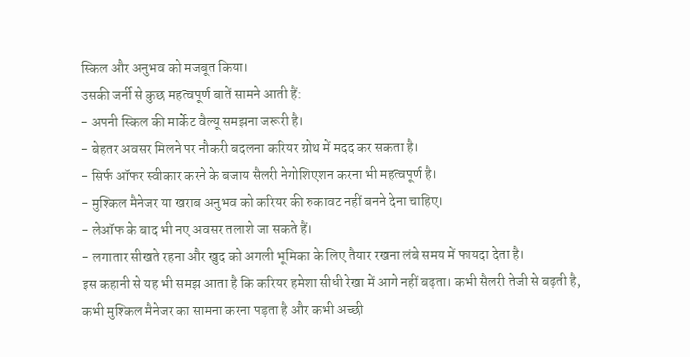स्किल और अनुभव को मजबूत किया।
उसकी जर्नी से कुछ महत्वपूर्ण बातें सामने आती हैं:
- अपनी स्किल की मार्केट वैल्यू समझना जरूरी है।
- बेहतर अवसर मिलने पर नौकरी बदलना करियर ग्रोथ में मदद कर सकता है।
- सिर्फ ऑफर स्वीकार करने के बजाय सैलरी नेगोशिएशन करना भी महत्वपूर्ण है।
- मुश्किल मैनेजर या खराब अनुभव को करियर की रुकावट नहीं बनने देना चाहिए।
- लेऑफ के बाद भी नए अवसर तलाशे जा सकते हैं।
- लगातार सीखते रहना और खुद को अगली भूमिका के लिए तैयार रखना लंबे समय में फायदा देता है।
इस कहानी से यह भी समझ आता है कि करियर हमेशा सीधी रेखा में आगे नहीं बढ़ता। कभी सैलरी तेजी से बढ़ती है, कभी मुश्किल मैनेजर का सामना करना पड़ता है और कभी अच्छी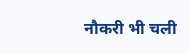नौकरी भी चली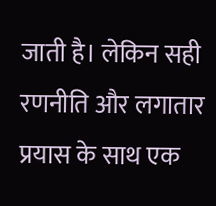जाती है। लेकिन सही रणनीति और लगातार प्रयास के साथ एक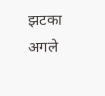झटका अगले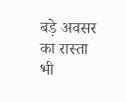बड़े अवसर का रास्ता भी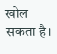खोल सकता है।